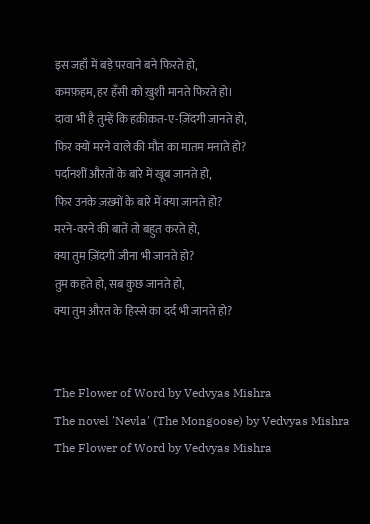इस जहाँ में बड़े परवाने बने फिरते हो,
कमफ़हम, हर हँसी को ख़ुशी मानते फिरते हो।
दावा भी है तुम्हें कि हक़ीक़त-ए-ज़िंदगी जानते हो,
फिर क्यों मरने वाले की मौत का मातम मनाते हो?
पर्दानशीं औरतों के बारे में खूब जानते हो,
फिर उनके ज़ख़्मों के बारे में क्या जानते हो?
मरने-वरने की बातें तो बहुत करते हो,
क्या तुम ज़िंदगी जीना भी जानते हो?
तुम कहते हो, सब कुछ जानते हो,
क्या तुम औरत के हिस्से का दर्द भी जानते हो?


The Flower of Word by Vedvyas Mishra
The novel 'Nevla' (The Mongoose) by Vedvyas Mishra
The Flower of Word by Vedvyas Mishra